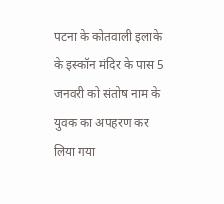पटना के कोतवाली इलाके के इस्कॉन मंदिर के पास 5 जनवरी को संतोष नाम के युवक का अपहरण कर लिया गया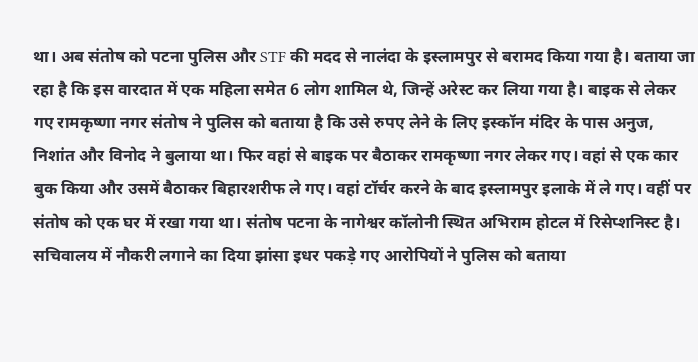था। अब संतोष को पटना पुलिस और STF की मदद से नालंदा के इस्लामपुर से बरामद किया गया है। बताया जा रहा है कि इस वारदात में एक महिला समेत 6 लोग शामिल थे, जिन्हें अरेस्ट कर लिया गया है। बाइक से लेकर गए रामकृष्णा नगर संतोष ने पुलिस को बताया है कि उसे रुपए लेने के लिए इस्कॉन मंदिर के पास अनुज, निशांत और विनोद ने बुलाया था। फिर वहां से बाइक पर बैठाकर रामकृष्णा नगर लेकर गए। वहां से एक कार बुक किया और उसमें बैठाकर बिहारशरीफ ले गए। वहां टॉर्चर करने के बाद इस्लामपुर इलाके में ले गए। वहीं पर संतोष को एक घर में रखा गया था। संतोष पटना के नागेश्वर कॉलोनी स्थित अभिराम होटल में रिसेप्शनिस्ट है। सचिवालय में नौकरी लगाने का दिया झांसा इधर पकड़े गए आरोपियों ने पुलिस को बताया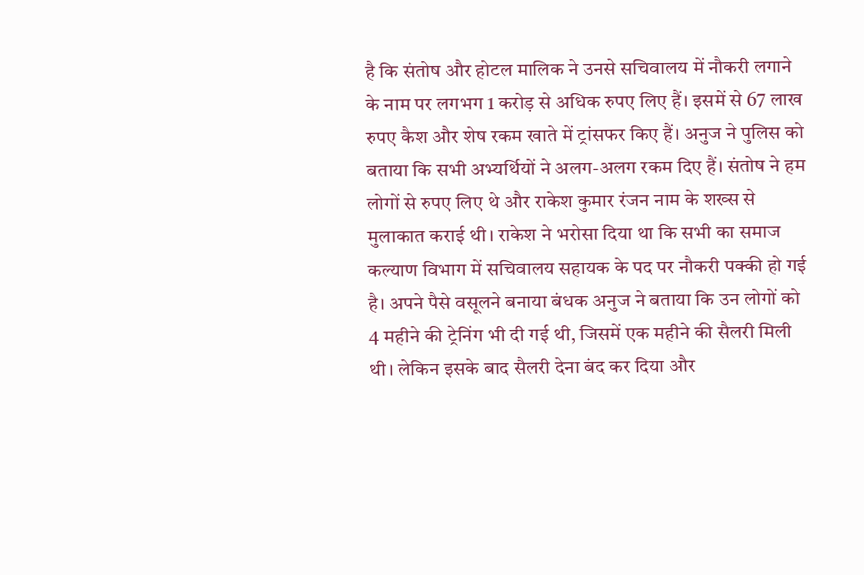है कि संतोष और होटल मालिक ने उनसे सचिवालय में नौकरी लगाने के नाम पर लगभग 1 करोड़ से अधिक रुपए लिए हैं। इसमें से 67 लाख रुपए कैश और शेष रकम खाते में ट्रांसफर किए हैं। अनुज ने पुलिस को बताया कि सभी अभ्यर्थियों ने अलग-अलग रकम दिए हैं। संतोष ने हम लोगों से रुपए लिए थे और राकेश कुमार रंजन नाम के शख्स से मुलाकात कराई थी। राकेश ने भरोसा दिया था कि सभी का समाज कल्याण विभाग में सचिवालय सहायक के पद पर नौकरी पक्की हो गई है। अपने पैसे वसूलने बनाया बंधक अनुज ने बताया कि उन लोगों को 4 महीने की ट्रेनिंग भी दी गई थी, जिसमें एक महीने की सैलरी मिली थी। लेकिन इसके बाद सैलरी देना बंद कर दिया और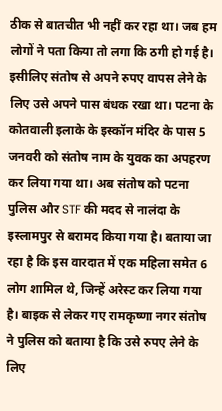ठीक से बातचीत भी नहीं कर रहा था। जब हम लोगों ने पता किया तो लगा कि ठगी हो गई है। इसीलिए संतोष से अपने रुपए वापस लेने के लिए उसे अपने पास बंधक रखा था। पटना के कोतवाली इलाके के इस्कॉन मंदिर के पास 5 जनवरी को संतोष नाम के युवक का अपहरण कर लिया गया था। अब संतोष को पटना पुलिस और STF की मदद से नालंदा के इस्लामपुर से बरामद किया गया है। बताया जा रहा है कि इस वारदात में एक महिला समेत 6 लोग शामिल थे, जिन्हें अरेस्ट कर लिया गया है। बाइक से लेकर गए रामकृष्णा नगर संतोष ने पुलिस को बताया है कि उसे रुपए लेने के लिए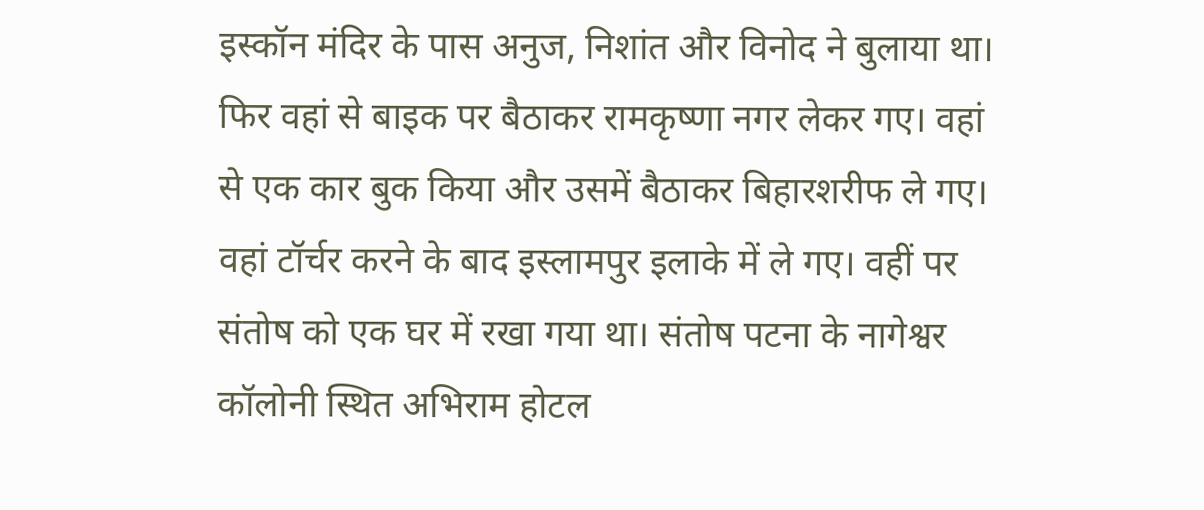इस्कॉन मंदिर के पास अनुज, निशांत और विनोद ने बुलाया था। फिर वहां से बाइक पर बैठाकर रामकृष्णा नगर लेकर गए। वहां से एक कार बुक किया और उसमें बैठाकर बिहारशरीफ ले गए। वहां टॉर्चर करने के बाद इस्लामपुर इलाके में ले गए। वहीं पर संतोष को एक घर में रखा गया था। संतोष पटना के नागेश्वर कॉलोनी स्थित अभिराम होटल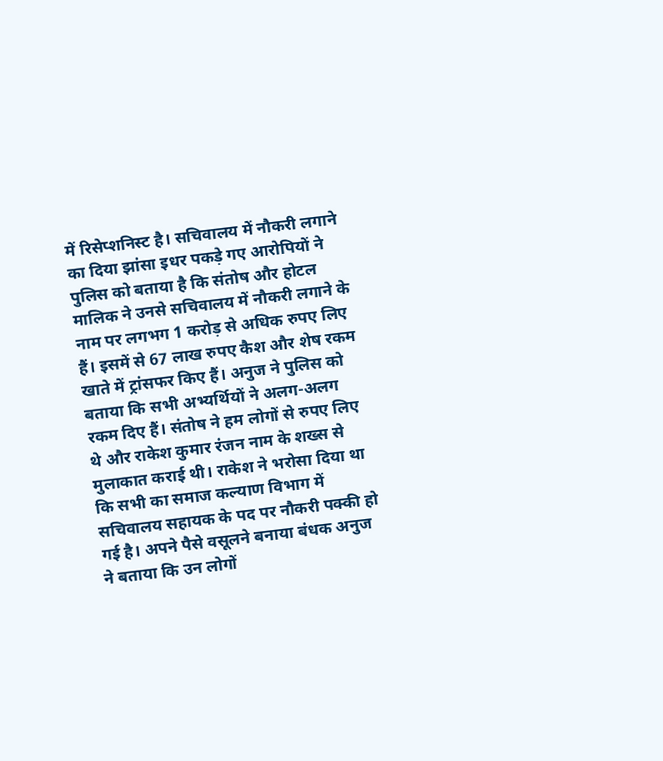में रिसेप्शनिस्ट है। सचिवालय में नौकरी लगाने का दिया झांसा इधर पकड़े गए आरोपियों ने पुलिस को बताया है कि संतोष और होटल मालिक ने उनसे सचिवालय में नौकरी लगाने के नाम पर लगभग 1 करोड़ से अधिक रुपए लिए हैं। इसमें से 67 लाख रुपए कैश और शेष रकम खाते में ट्रांसफर किए हैं। अनुज ने पुलिस को बताया कि सभी अभ्यर्थियों ने अलग-अलग रकम दिए हैं। संतोष ने हम लोगों से रुपए लिए थे और राकेश कुमार रंजन नाम के शख्स से मुलाकात कराई थी। राकेश ने भरोसा दिया था कि सभी का समाज कल्याण विभाग में सचिवालय सहायक के पद पर नौकरी पक्की हो गई है। अपने पैसे वसूलने बनाया बंधक अनुज ने बताया कि उन लोगों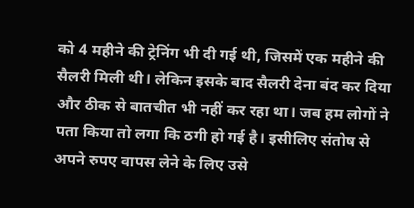को 4 महीने की ट्रेनिंग भी दी गई थी, जिसमें एक महीने की सैलरी मिली थी। लेकिन इसके बाद सैलरी देना बंद कर दिया और ठीक से बातचीत भी नहीं कर रहा था। जब हम लोगों ने पता किया तो लगा कि ठगी हो गई है। इसीलिए संतोष से अपने रुपए वापस लेने के लिए उसे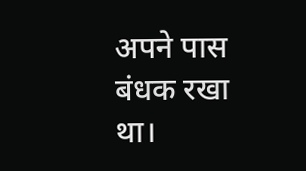अपने पास बंधक रखा था।